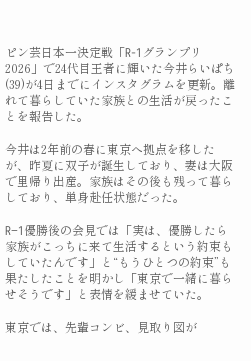ピン芸日本一決定戦「R-1グランプリ2026」で24代目王者に輝いた今井らいぱち(39)が4日までにインスタグラムを更新。離れて暮らしていた家族との生活が戻ったことを報告した。

今井は2年前の春に東京へ拠点を移したが、昨夏に双子が誕生しており、妻は大阪で里帰り出産。家族はその後も残って暮らしており、単身赴任状態だった。

R−1優勝後の会見では「実は、優勝したら家族がこっちに来て生活するという約束もしていたんです」と“もうひとつの約束”も果たしたことを明かし「東京で一緒に暮らせそうです」と表情を緩ませていた。

東京では、先輩コンビ、見取り図が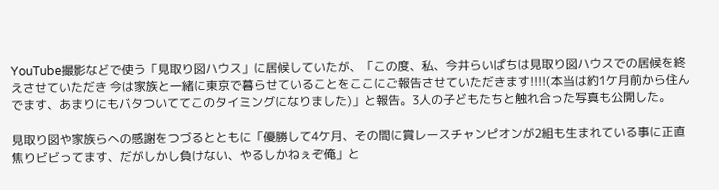YouTube撮影などで使う「見取り図ハウス」に居候していたが、「この度、私、今井らいぱちは見取り図ハウスでの居候を終えさせていただき 今は家族と一緒に東京で暮らせていることをここにご報告させていただきます!!!!(本当は約1ケ月前から住んでます、あまりにもバタついててこのタイミングになりました)」と報告。3人の子どもたちと触れ合った写真も公開した。

見取り図や家族らへの感謝をつづるとともに「優勝して4ケ月、その間に賞レースチャンピオンが2組も生まれている事に正直焦りビビってます、だがしかし負けない、やるしかねぇぞ俺」と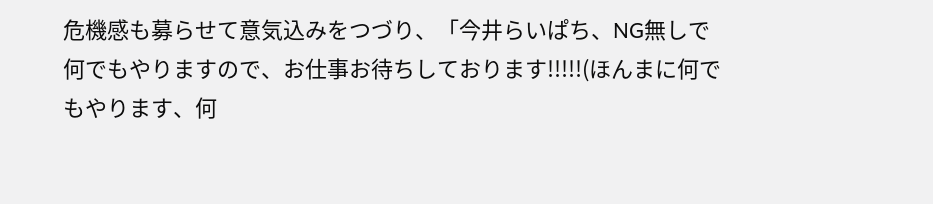危機感も募らせて意気込みをつづり、「今井らいぱち、NG無しで何でもやりますので、お仕事お待ちしております!!!!!(ほんまに何でもやります、何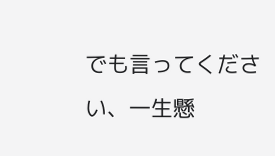でも言ってください、一生懸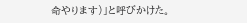命やります)」と呼びかけた。